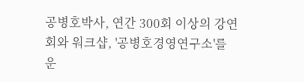공병호박사, 연간 300회 이상의 강연회와 워크샵, '공병호경영연구소'를 운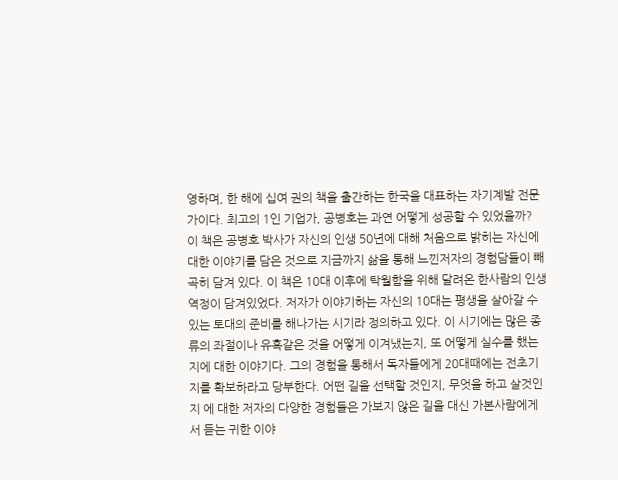영하며, 한 해에 십여 권의 책을 출간하는 한국을 대표하는 자기계발 전문가이다. 최고의 1인 기업가, 공병호는 과연 어떻게 성공할 수 있었을까? 이 책은 공병호 박사가 자신의 인생 50년에 대해 처음으로 밝히는 자신에 대한 이야기를 담은 것으로 지금까지 삶을 통해 느낀저자의 경험담들이 빼곡히 담겨 있다. 이 책은 10대 이후에 탁월함을 위해 달려온 한사람의 인생역정이 담겨있었다. 저자가 이야기하는 자신의 10대는 평생을 살아갈 수 있는 토대의 준비를 해나가는 시기라 정의하고 있다. 이 시기에는 많은 종류의 좌절이나 유혹같은 것을 어떻게 이겨냈는지, 또 어떻게 실수를 했는지에 대한 이야기다. 그의 경험을 통해서 독자들에게 20대때에는 전초기지를 확보하라고 당부한다. 어떤 길을 선택할 것인지, 무엇을 하고 살것인지 에 대한 저자의 다양한 경험들은 가보지 않은 길을 대신 가본사람에게서 듣는 귀한 이야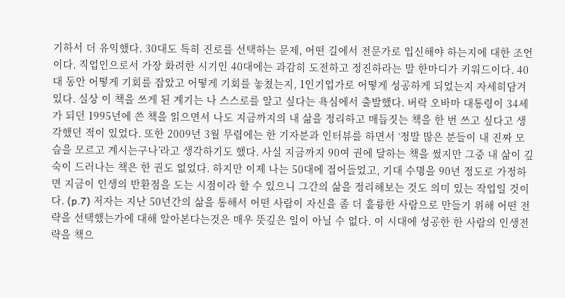기하서 더 유익했다. 30대도 특히 진로를 선택하는 문제, 어떤 길에서 전문가로 입신해야 하는지에 대한 조언이다. 직업인으로서 가장 화려한 시기인 40대에는 과감히 도전하고 정진하라는 말 한마디가 키워드이다. 40대 동안 어떻게 기회를 잡았고 어떻게 기회를 놓쳤는지, 1인기업가로 어떻게 성공하게 되었는지 자세히담겨 있다. 실상 이 책을 쓰게 된 계기는 나 스스로를 알고 싶다는 욕심에서 출발했다. 버락 오바마 대통령이 34세가 되던 1995년에 쓴 책을 읽으면서 나도 지금까지의 내 삶을 정리하고 매듭짓는 책을 한 번 쓰고 싶다고 생각했던 적이 있었다. 또한 2009년 3월 무렵에는 한 기자분과 인터뷰를 하면서 ‘정말 많은 분들이 내 진짜 모습을 모르고 계시는구나’라고 생각하기도 했다. 사실 지금까지 90여 권에 달하는 책을 썼지만 그중 내 삶이 깊숙이 드러나는 책은 한 권도 없었다. 하지만 이제 나는 50대에 접어들었고, 기대 수명을 90년 정도로 가정하면 지금이 인생의 반환점을 도는 시점이라 할 수 있으니 그간의 삶을 정리해보는 것도 의미 있는 작업일 것이다. (p.7) 저자는 지난 50년간의 삶을 통해서 어떤 사람이 자신을 좀 더 훌륭한 사람으로 만들기 위해 어떤 전략을 선택했는가에 대해 알아본다는것은 매우 뜻깊은 일이 아닐 수 없다. 이 시대에 성공한 한 사람의 인생전략을 책으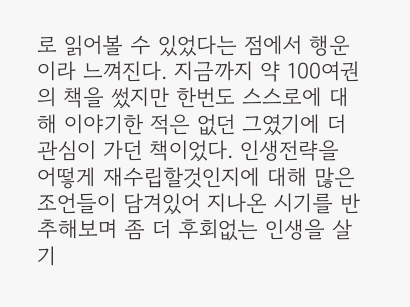로 읽어볼 수 있었다는 점에서 행운이라 느껴진다. 지금까지 약 100여권의 책을 썼지만 한번도 스스로에 대해 이야기한 적은 없던 그였기에 더 관심이 가던 책이었다. 인생전략을 어떻게 재수립할것인지에 대해 많은 조언들이 담겨있어 지나온 시기를 반추해보며 좀 더 후회없는 인생을 살기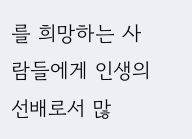를 희망하는 사람들에게 인생의 선배로서 많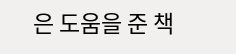은 도움을 준 책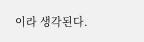이라 생각된다.